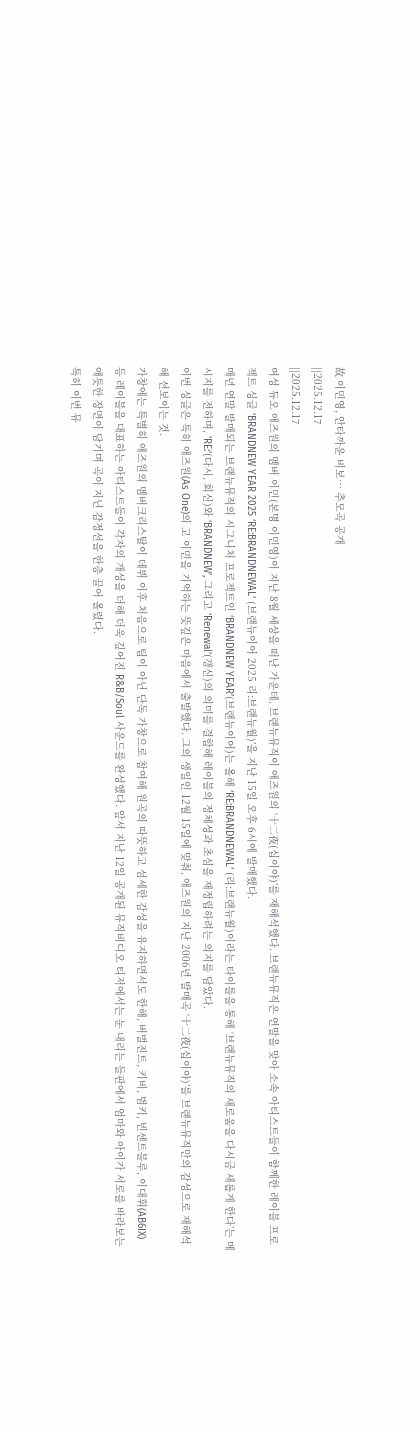故 이민영, 안타까운 비보… 추모곡 공개
||2025.12.17
||2025.12.17
여성 듀오 애즈원의 멤버 이민(본명 이민영)이 지난 8월 세상을 떠난 가운데, 브랜뉴뮤직이 애즈원의 ‘十二夜(십이야)’를 재해석했다. 브랜뉴뮤직은 연말을 맞아 소속 아티스트들이 함께한 레이블 프로젝트 싱글 ‘BRANDNEW YEAR 2025 ‘RE:BRANDNEWAL’ (브랜뉴이어 2025 리:브랜뉴월)’을 지난 15일 오후 6시에 발매했다.
매년 연말 발매되는 브랜뉴뮤직의 시그니처 프로젝트인 ‘BRANDNEW YEAR’(브랜뉴이어)는 올해 ‘RE:BRANDNEWAL’ (리:브랜뉴월)이라는 타이틀을 통해 ‘브랜뉴뮤직의 새로움을 다시금 새롭게 한다’는 메시지를 전하며, ‘RE:’(다시, 회신)와 ‘BRANDNEW’, 그리고 ‘Renewal’(갱신)의 의미를 결합해 레이블의 정체성과 초심을 재정립하려는 의지를 담았다.
이번 싱글은 특히 애즈원(As One)의 고 이민을 기억하는 뜻깊은 마음에서 출발했다. 그의 생일인 12월 15일에 맞춰, 애즈원의 지난 2006년 발매곡 ‘十二夜(십이야)’를 브랜뉴뮤직만의 감성으로 재해석해 선보이는 것.
가창에는 특별히 애즈원의 멤버크리스탈이 데뷔 이후 처음으로 팀이 아닌 단독 가창으로 참여해 원곡의 따뜻하고 섬세한 감성을 유지하면서도 한해, 버벌진트, 키비, 범키, 빈센트블루, 이대휘(AB6IX) 등 레이블을 대표하는 아티스트들이 각자의 개성을 더해 더욱 깊어진 R&B/Soul 사운드를 완성했다. 앞서 지난 12일 공개된 뮤직비디오 티저에서는 눈 내리는 들판에서 엄마와 아이가 서로를 바라보는 애틋한 장면이 담기며 곡이 지닌 감정선을 한층 끌어 올렸다.
특히 이번 뮤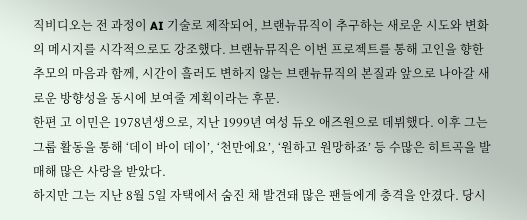직비디오는 전 과정이 AI 기술로 제작되어, 브랜뉴뮤직이 추구하는 새로운 시도와 변화의 메시지를 시각적으로도 강조했다. 브랜뉴뮤직은 이번 프로젝트를 통해 고인을 향한 추모의 마음과 함께, 시간이 흘러도 변하지 않는 브랜뉴뮤직의 본질과 앞으로 나아갈 새로운 방향성을 동시에 보여줄 계획이라는 후문.
한편 고 이민은 1978년생으로, 지난 1999년 여성 듀오 애즈원으로 데뷔했다. 이후 그는 그룹 활동을 통해 ‘데이 바이 데이’, ‘천만에요’, ‘원하고 원망하죠’ 등 수많은 히트곡을 발매해 많은 사랑을 받았다.
하지만 그는 지난 8월 5일 자택에서 숨진 채 발견돼 많은 팬들에게 충격을 안겼다. 당시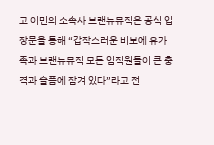고 이민의 소속사 브랜뉴뮤직은 공식 입장문을 통해 “갑작스러운 비보에 유가족과 브랜뉴뮤직 모든 임직원들이 큰 충격과 슬픔에 잠겨 있다”라고 전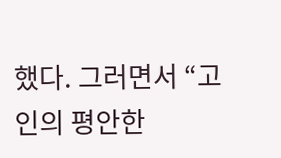했다. 그러면서 “고인의 평안한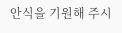안식을 기원해 주시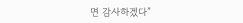면 감사하겠다”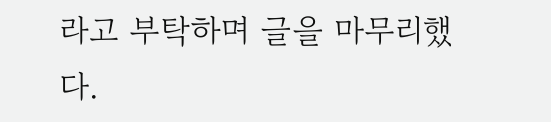라고 부탁하며 글을 마무리했다.